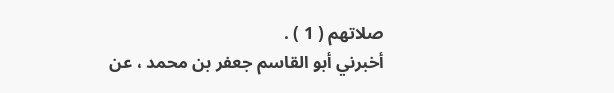صلاتهم ( 1 ) .
أخبرني أبو القاسم جعفر بن محمد ، عن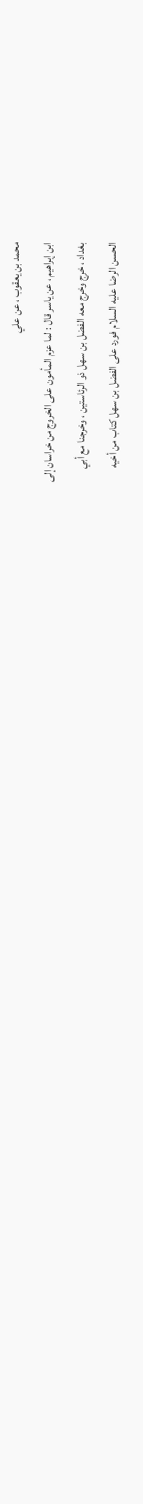محمد بن يعقوب ، عن علي
ابن إبراهيم ، عن ياسر قال : لما عزم المأمون على الخروج من خراسان إلى
بغداد ، خرج وخرج معه الفضل بن سهل ذو الرئاستين ، وخرجنا مع أبي
الحسن الرضا عليه السلام فورد على الفضل بن سهل كتاب من أخيه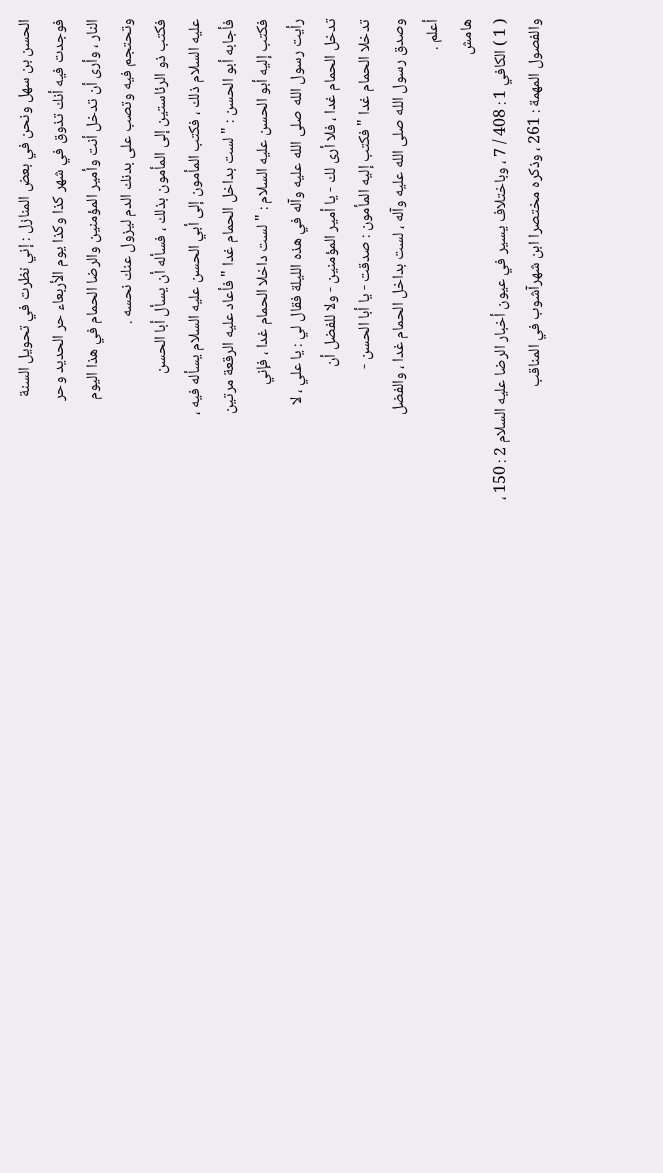الحسن بن سهل ونحن في بعض المنازل : إني نظرت في تحويل السنة
فوجدت فيه أنك تذوق في شهر كذا وكذا يوم الأربعاء حر الحديد وحر
النار ، وأرى أن تدخل أنت وأمير المؤمنين والرضا الحمام في هذا اليوم
وتحتجم فيه وتصب على بدنك الدم ليزول عنك نحسه .
فكتب ذو الرئاستين إلى المأمون بذلك ، فسأله أن يسأل أبا الحسن
عليه السلام ذلك ، فكتب المأمون إلى أبي الحسن عليه السلام يسأله فيه ،
فأجابه أبو الحسن : " لست بداخل الحمام غدا " فأعاد عليه الرقعة مرتين
فكتب إليه أبو الحسن عليه السلام : " لست داخلا الحمام غدا ، فإني
رأيت رسول الله صلى الله عليه وآله في هذه الليلة فقال لي : يا علي ، لا
تدخل الحمام غدا ، فلا أرى لك - يا أمير المؤمنين - ولا للفضل أن
تدخلا الحمام غدا " فكتب إليه المأمون : صدقت - يا أبا الحسن -
وصدق رسول الله صلى الله عليه وآله ، لست بداخل الحمام غدا ، والفضل
أعلم .
هامش
( 1 ) الكافي 1 : 408 / 7 ، وباختلاف يسير في عيون أخبار الرضا عليه السلام 2 : 150 ،
والفصول المهمة : 261 ، وذكره مختصرا ابن شهرآشوب في المناقب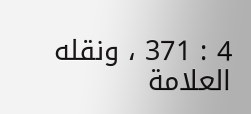4 : 371 ، ونقله
العلامة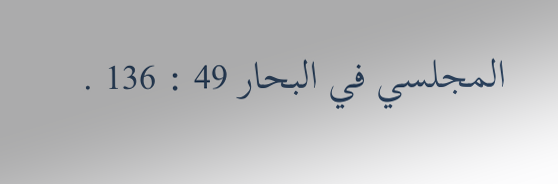المجلسي في البحار 49 : 136 .